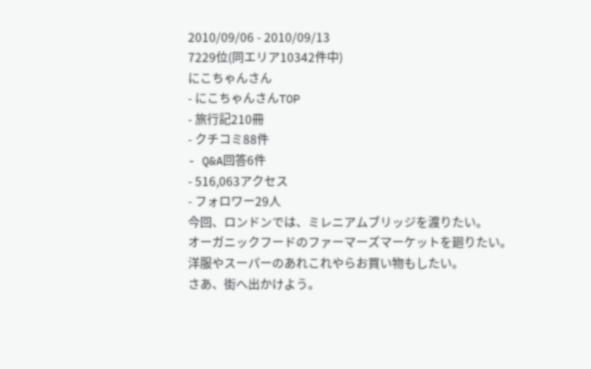2010/09/06 - 2010/09/13
7229位(同エリア10342件中)
にこちゃんさん
- にこちゃんさんTOP
- 旅行記210冊
- クチコミ88件
- Q&A回答6件
- 516,063アクセス
- フォロワー29人
今回、ロンドンでは、ミレニアムブリッジを渡りたい。
オーガニックフードのファーマーズマーケットを廻りたい。
洋服やスーパーのあれこれやらお買い物もしたい。
さあ、街へ出かけよう。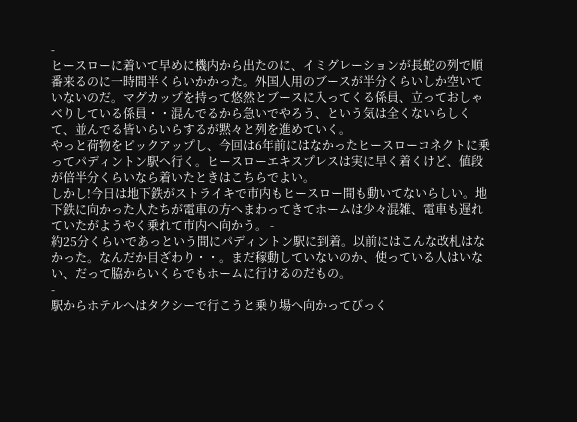-
ヒースローに着いて早めに機内から出たのに、イミグレーションが長蛇の列で順番来るのに一時間半くらいかかった。外国人用のブースが半分くらいしか空いていないのだ。マグカップを持って悠然とブースに入ってくる係員、立っておしゃべりしている係員・・混んでるから急いでやろう、という気は全くないらしくて、並んでる皆いらいらするが黙々と列を進めていく。
やっと荷物をピックアップし、今回は6年前にはなかったヒースローコネクトに乗ってパディントン駅へ行く。ヒースローエキスプレスは実に早く着くけど、値段が倍半分くらいなら着いたときはこちらでよい。
しかし!今日は地下鉄がストライキで市内もヒースロー間も動いてないらしい。地下鉄に向かった人たちが電車の方へまわってきてホームは少々混雑、電車も遅れていたがようやく乗れて市内へ向かう。 -
約25分くらいであっという間にパディントン駅に到着。以前にはこんな改札はなかった。なんだか目ざわり・・。まだ稼動していないのか、使っている人はいない、だって脇からいくらでもホームに行けるのだもの。
-
駅からホテルへはタクシーで行こうと乗り場へ向かってびっく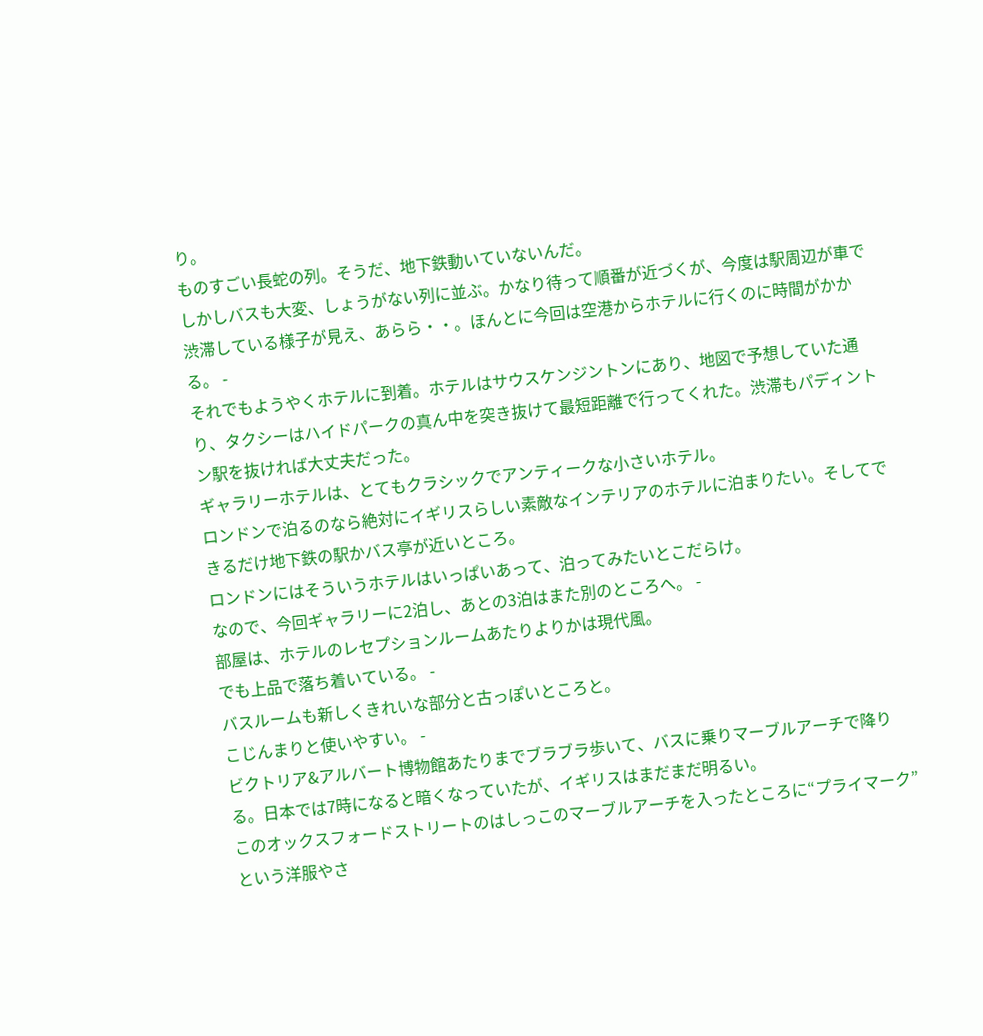り。
ものすごい長蛇の列。そうだ、地下鉄動いていないんだ。
しかしバスも大変、しょうがない列に並ぶ。かなり待って順番が近づくが、今度は駅周辺が車で渋滞している様子が見え、あらら・・。ほんとに今回は空港からホテルに行くのに時間がかかる。 -
それでもようやくホテルに到着。ホテルはサウスケンジントンにあり、地図で予想していた通り、タクシーはハイドパークの真ん中を突き抜けて最短距離で行ってくれた。渋滞もパディントン駅を抜ければ大丈夫だった。
ギャラリーホテルは、とてもクラシックでアンティークな小さいホテル。
ロンドンで泊るのなら絶対にイギリスらしい素敵なインテリアのホテルに泊まりたい。そしてできるだけ地下鉄の駅かバス亭が近いところ。
ロンドンにはそういうホテルはいっぱいあって、泊ってみたいとこだらけ。
なので、今回ギャラリーに2泊し、あとの3泊はまた別のところへ。 -
部屋は、ホテルのレセプションルームあたりよりかは現代風。
でも上品で落ち着いている。 -
バスルームも新しくきれいな部分と古っぽいところと。
こじんまりと使いやすい。 -
ビクトリア&アルバート博物館あたりまでブラブラ歩いて、バスに乗りマーブルアーチで降りる。日本では7時になると暗くなっていたが、イギリスはまだまだ明るい。
このオックスフォードストリートのはしっこのマーブルアーチを入ったところに“プライマーク”という洋服やさ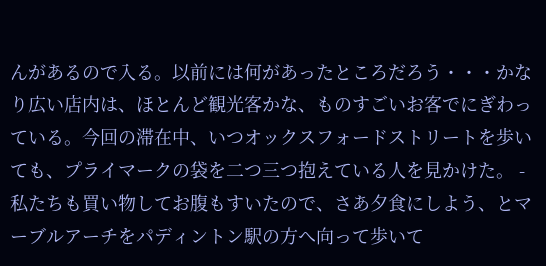んがあるので入る。以前には何があったところだろう・・・かなり広い店内は、ほとんど観光客かな、ものすごいお客でにぎわっている。今回の滞在中、いつオックスフォードストリートを歩いても、プライマークの袋を二つ三つ抱えている人を見かけた。 -
私たちも買い物してお腹もすいたので、さあ夕食にしよう、とマーブルアーチをパディントン駅の方へ向って歩いて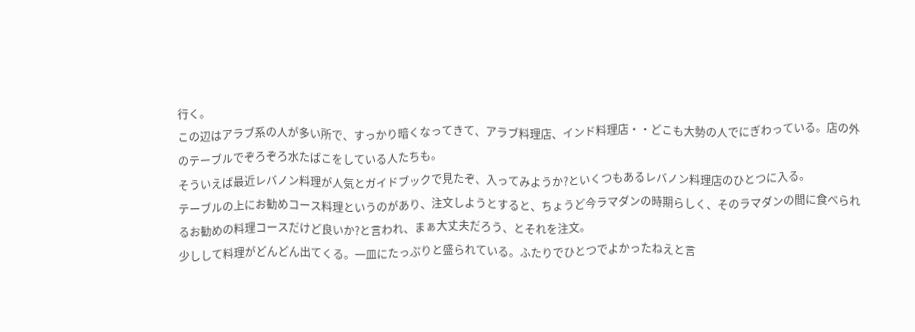行く。
この辺はアラブ系の人が多い所で、すっかり暗くなってきて、アラブ料理店、インド料理店・・どこも大勢の人でにぎわっている。店の外のテーブルでぞろぞろ水たばこをしている人たちも。
そういえば最近レバノン料理が人気とガイドブックで見たぞ、入ってみようか?といくつもあるレバノン料理店のひとつに入る。
テーブルの上にお勧めコース料理というのがあり、注文しようとすると、ちょうど今ラマダンの時期らしく、そのラマダンの間に食べられるお勧めの料理コースだけど良いか?と言われ、まぁ大丈夫だろう、とそれを注文。
少しして料理がどんどん出てくる。一皿にたっぷりと盛られている。ふたりでひとつでよかったねえと言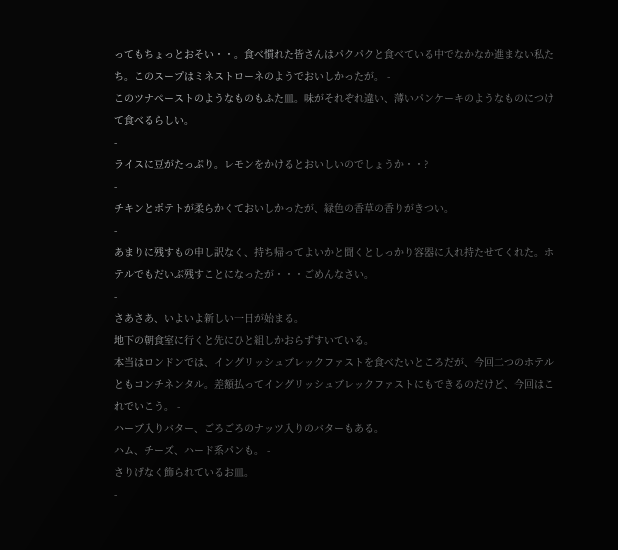ってもちょっとおそい・・。食べ慣れた皆さんはパクパクと食べている中でなかなか進まない私たち。このスープはミネストローネのようでおいしかったが。 -
このツナペーストのようなものもふた皿。味がそれぞれ違い、薄いパンケーキのようなものにつけて食べるらしい。
-
ライスに豆がたっぷり。レモンをかけるとおいしいのでしょうか・・?
-
チキンとポテトが柔らかくておいしかったが、緑色の香草の香りがきつい。
-
あまりに残すもの申し訳なく、持ち帰ってよいかと聞くとしっかり容器に入れ持たせてくれた。ホテルでもだいぶ残すことになったが・・・ごめんなさい。
-
さあさあ、いよいよ新しい一日が始まる。
地下の朝食室に行くと先にひと組しかおらずすいている。
本当はロンドンでは、イングリッシュブレックファストを食べたいところだが、今回二つのホテルともコンチネンタル。差額払ってイングリッシュブレックファストにもできるのだけど、今回はこれでいこう。 -
ハーブ入りバター、ごろごろのナッツ入りのバターもある。
ハム、チーズ、ハード系パンも。 -
さりげなく飾られているお皿。
-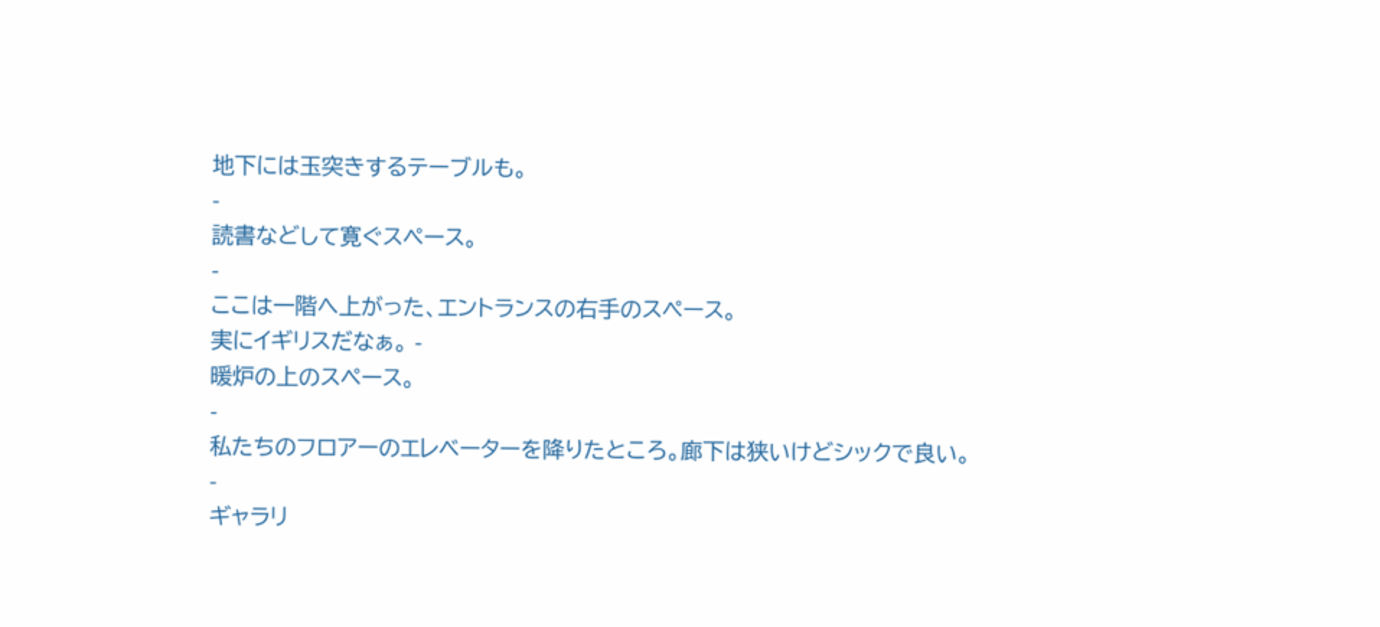地下には玉突きするテーブルも。
-
読書などして寛ぐスペース。
-
ここは一階へ上がった、エントランスの右手のスペース。
実にイギリスだなぁ。 -
暖炉の上のスペース。
-
私たちのフロアーのエレベーターを降りたところ。廊下は狭いけどシックで良い。
-
ギャラリ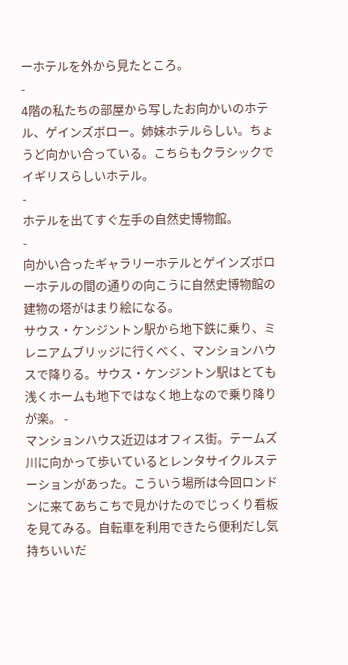ーホテルを外から見たところ。
-
4階の私たちの部屋から写したお向かいのホテル、ゲインズボロー。姉妹ホテルらしい。ちょうど向かい合っている。こちらもクラシックでイギリスらしいホテル。
-
ホテルを出てすぐ左手の自然史博物館。
-
向かい合ったギャラリーホテルとゲインズポローホテルの間の通りの向こうに自然史博物館の建物の塔がはまり絵になる。
サウス・ケンジントン駅から地下鉄に乗り、ミレニアムブリッジに行くべく、マンションハウスで降りる。サウス・ケンジントン駅はとても浅くホームも地下ではなく地上なので乗り降りが楽。 -
マンションハウス近辺はオフィス街。テームズ川に向かって歩いているとレンタサイクルステーションがあった。こういう場所は今回ロンドンに来てあちこちで見かけたのでじっくり看板を見てみる。自転車を利用できたら便利だし気持ちいいだ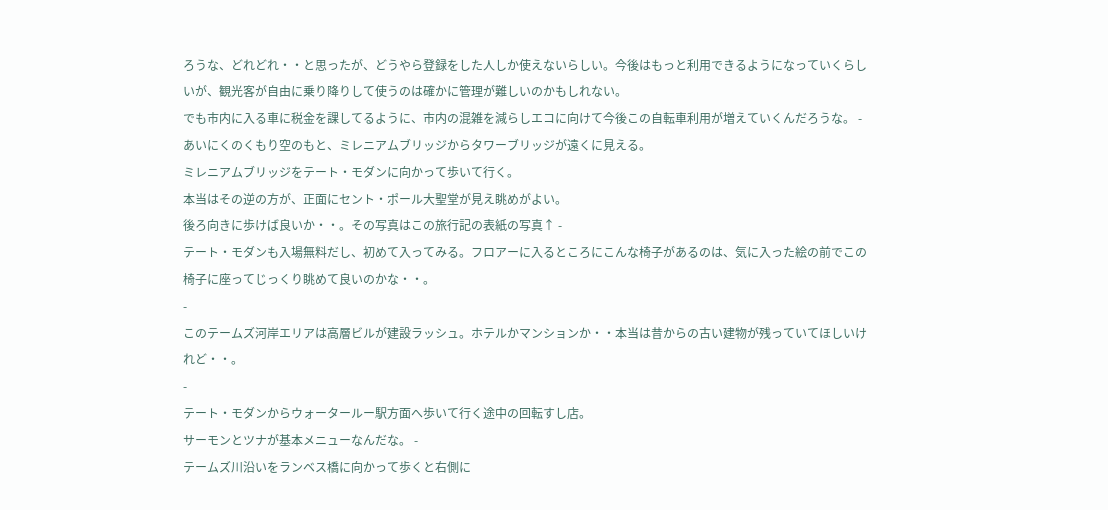ろうな、どれどれ・・と思ったが、どうやら登録をした人しか使えないらしい。今後はもっと利用できるようになっていくらしいが、観光客が自由に乗り降りして使うのは確かに管理が難しいのかもしれない。
でも市内に入る車に税金を課してるように、市内の混雑を減らしエコに向けて今後この自転車利用が増えていくんだろうな。 -
あいにくのくもり空のもと、ミレニアムブリッジからタワーブリッジが遠くに見える。
ミレニアムブリッジをテート・モダンに向かって歩いて行く。
本当はその逆の方が、正面にセント・ポール大聖堂が見え眺めがよい。
後ろ向きに歩けば良いか・・。その写真はこの旅行記の表紙の写真↑ -
テート・モダンも入場無料だし、初めて入ってみる。フロアーに入るところにこんな椅子があるのは、気に入った絵の前でこの椅子に座ってじっくり眺めて良いのかな・・。
-
このテームズ河岸エリアは高層ビルが建設ラッシュ。ホテルかマンションか・・本当は昔からの古い建物が残っていてほしいけれど・・。
-
テート・モダンからウォータールー駅方面へ歩いて行く途中の回転すし店。
サーモンとツナが基本メニューなんだな。 -
テームズ川沿いをランベス橋に向かって歩くと右側に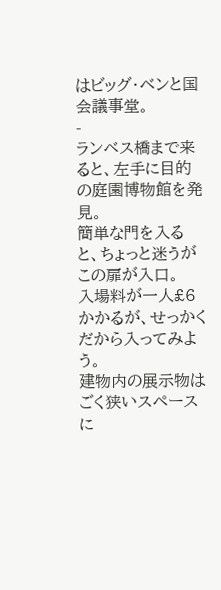はビッグ・ベンと国会議事堂。
-
ランベス橋まで来ると、左手に目的の庭園博物館を発見。
簡単な門を入ると、ちょっと迷うがこの扉が入口。
入場料が一人£6かかるが、せっかくだから入ってみよう。
建物内の展示物はごく狭いスペースに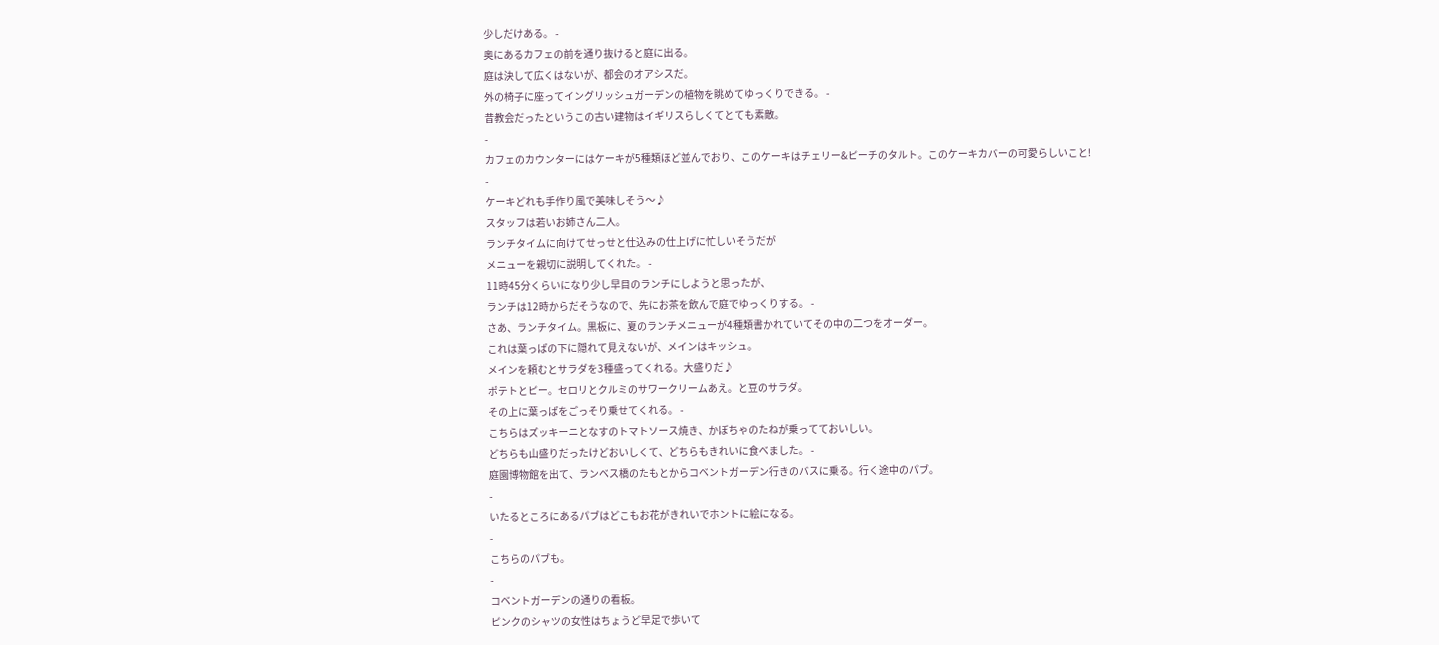少しだけある。 -
奥にあるカフェの前を通り抜けると庭に出る。
庭は決して広くはないが、都会のオアシスだ。
外の椅子に座ってイングリッシュガーデンの植物を眺めてゆっくりできる。 -
昔教会だったというこの古い建物はイギリスらしくてとても素敵。
-
カフェのカウンターにはケーキが5種類ほど並んでおり、このケーキはチェリー&ピーチのタルト。このケーキカバーの可愛らしいこと!
-
ケーキどれも手作り風で美味しそう〜♪
スタッフは若いお姉さん二人。
ランチタイムに向けてせっせと仕込みの仕上げに忙しいそうだが
メニューを親切に説明してくれた。 -
11時45分くらいになり少し早目のランチにしようと思ったが、
ランチは12時からだそうなので、先にお茶を飲んで庭でゆっくりする。 -
さあ、ランチタイム。黒板に、夏のランチメニューが4種類書かれていてその中の二つをオーダー。
これは葉っぱの下に隠れて見えないが、メインはキッシュ。
メインを頼むとサラダを3種盛ってくれる。大盛りだ♪
ポテトとピー。セロリとクルミのサワークリームあえ。と豆のサラダ。
その上に葉っぱをごっそり乗せてくれる。 -
こちらはズッキーニとなすのトマトソース焼き、かぼちゃのたねが乗ってておいしい。
どちらも山盛りだったけどおいしくて、どちらもきれいに食べました。 -
庭園博物館を出て、ランベス橋のたもとからコベントガーデン行きのバスに乗る。行く途中のパブ。
-
いたるところにあるパブはどこもお花がきれいでホントに絵になる。
-
こちらのパブも。
-
コベントガーデンの通りの看板。
ピンクのシャツの女性はちょうど早足で歩いて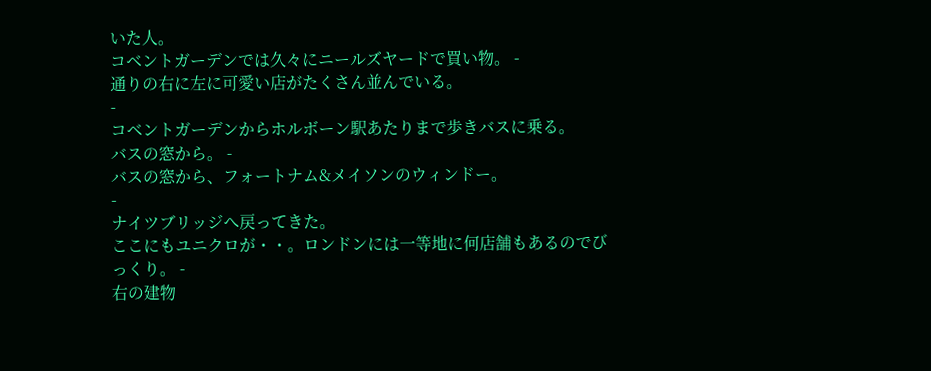いた人。
コベントガーデンでは久々にニールズヤードで買い物。 -
通りの右に左に可愛い店がたくさん並んでいる。
-
コベントガーデンからホルボーン駅あたりまで歩きバスに乗る。
バスの窓から。 -
バスの窓から、フォートナム&メイソンのウィンドー。
-
ナイツブリッジへ戻ってきた。
ここにもユニクロが・・。ロンドンには一等地に何店舗もあるのでびっくり。 -
右の建物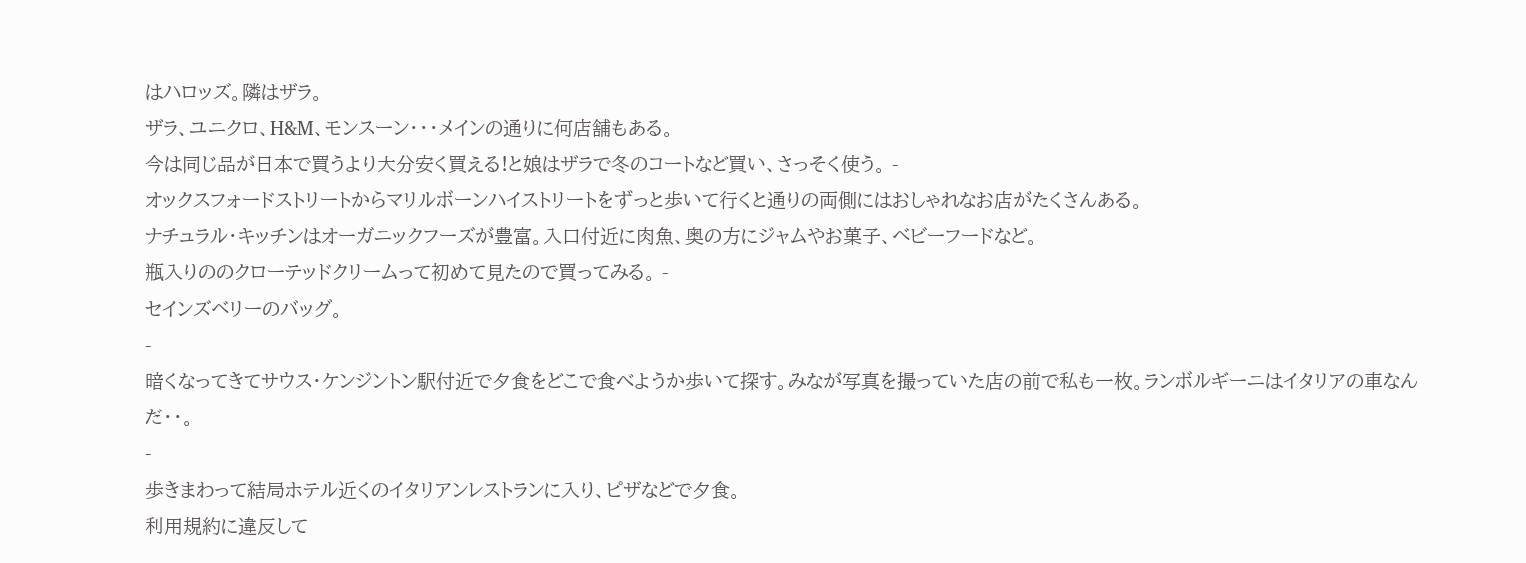はハロッズ。隣はザラ。
ザラ、ユニクロ、H&M、モンスーン・・・メインの通りに何店舗もある。
今は同じ品が日本で買うより大分安く買える!と娘はザラで冬のコートなど買い、さっそく使う。 -
オックスフォードストリートからマリルボーンハイストリートをずっと歩いて行くと通りの両側にはおしゃれなお店がたくさんある。
ナチュラル・キッチンはオーガニックフーズが豊富。入口付近に肉魚、奥の方にジャムやお菓子、ベビーフードなど。
瓶入りののクローテッドクリームって初めて見たので買ってみる。 -
セインズベリーのバッグ。
-
暗くなってきてサウス・ケンジントン駅付近で夕食をどこで食べようか歩いて探す。みなが写真を撮っていた店の前で私も一枚。ランボルギーニはイタリアの車なんだ・・。
-
歩きまわって結局ホテル近くのイタリアンレストランに入り、ピザなどで夕食。
利用規約に違反して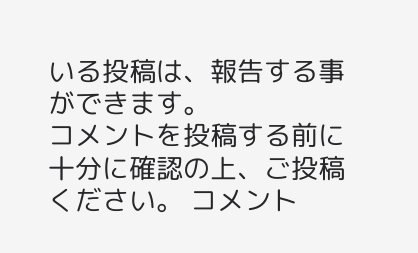いる投稿は、報告する事ができます。
コメントを投稿する前に
十分に確認の上、ご投稿ください。 コメント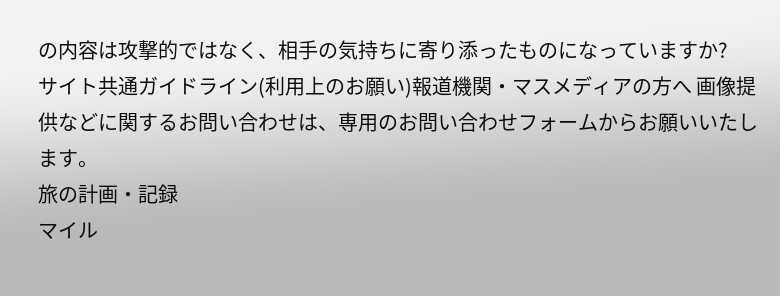の内容は攻撃的ではなく、相手の気持ちに寄り添ったものになっていますか?
サイト共通ガイドライン(利用上のお願い)報道機関・マスメディアの方へ 画像提供などに関するお問い合わせは、専用のお問い合わせフォームからお願いいたします。
旅の計画・記録
マイル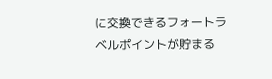に交換できるフォートラベルポイントが貯まる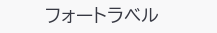フォートラベル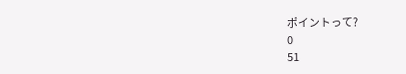ポイントって?
0
51